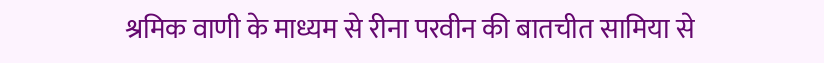श्रमिक वाणी के माध्यम से रीना परवीन की बातचीत सामिया से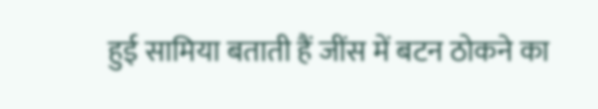हुई सामिया बताती हैं जींस में बटन ठोकने का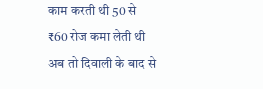काम करती थी 50 से ₹60 रोज कमा लेती थी अब तो दिवाली के बाद से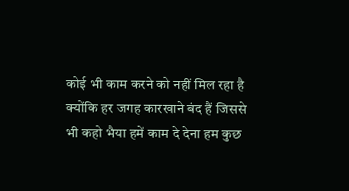कोई भी काम करने को नहीं मिल रहा है क्योंकि हर जगह कारखाने बंद हैं जिससे भी कहो भैया हमें काम दे देना हम कुछ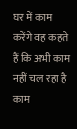घर में काम करेंगे वह कहते हैं कि अभी काम नहीं चल रहा है काम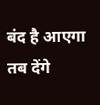बंद है आएगा तब देंगे